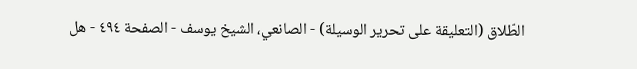الطّلاق (التعليقة على تحرير الوسيلة) - الصانعي، الشيخ يوسف - الصفحة ٤٩٤ - هل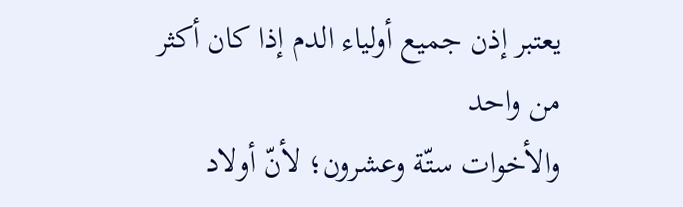يعتبر إذن جميع أولياء الدم إذا كان أكثر من واحد
والأخوات ستّة وعشرون؛ لأنّ أولاد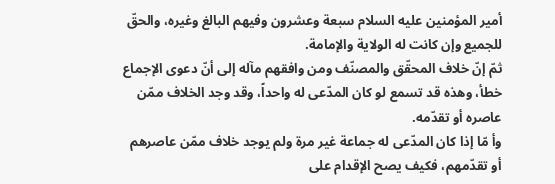أمير المؤمنين عليه السلام سبعة وعشرون وفيهم البالغ وغيره، والحقّ للجميع وإن كانت له الولاية والإمامة.
ثمّ إنّ خلاف المحقّق والمصنّف ومن وافقهم مآله إلى أنّ دعوى الإجماع خطأ، وهذه قد تسمع لو كان المدّعى له واحداً، وقد وجد الخلاف ممّن عاصره أو تقدّمه.
وأ مّا إذا كان المدّعى له جماعة غير مرة ولم يوجد خلاف ممّن عاصرهم أو تقدّمهم، فكيف يصح الإقدام على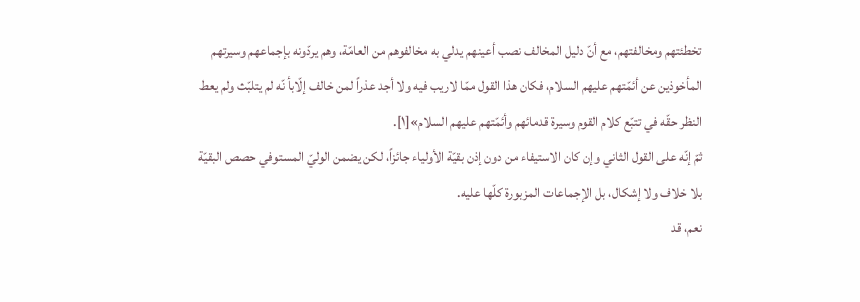تخطئتهم ومخالفتهم، مع أنّ دليل المخالف نصب أعينهم يدلي به مخالفوهم من العامّة، وهم يردّونه بإجماعهم وسيرتهم المأخوذين عن أئمّتهم عليهم السلام، فكان هذا القول ممّا لاريب فيه ولا أجد عذراً لمن خالف إلّابأ نّه لم يتلبّث ولم يعط النظر حقّه في تتبّع كلام القوم وسيرة قدمائهم وأئمّتهم عليهم السلام»[١].
ثمّ إنّه على القول الثاني وإن كان الاستيفاء من دون إذن بقيّة الأولياء جائزاً، لكن يضمن الوليّ المستوفي حصص البقيّة بلا خلاف ولا إشكال، بل الإجماعات المزبورة كلّها عليه.
نعم، قد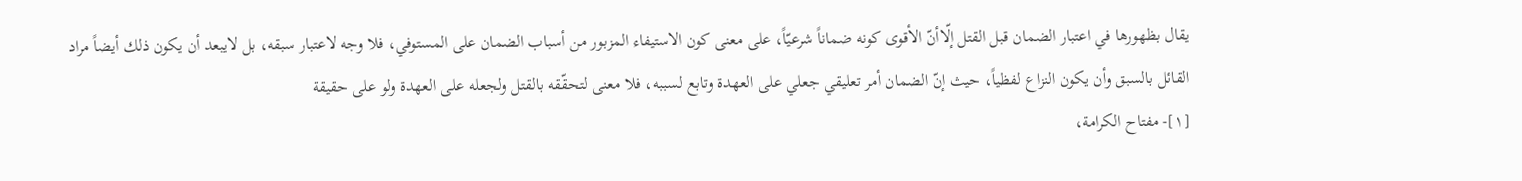يقال بظهورها في اعتبار الضمان قبل القتل إلّاأنّ الأقوى كونه ضماناً شرعيّاً، على معنى كون الاستيفاء المزبور من أسباب الضمان على المستوفي، فلا وجه لاعتبار سبقه، بل لايبعد أن يكون ذلك أيضاً مراد القائل بالسبق وأن يكون النزاع لفظياً، حيث إنّ الضمان أمر تعليقي جعلي على العهدة وتابع لسببه، فلا معنى لتحقّقه بالقتل ولجعله على العهدة ولو على حقيقة
[١]- مفتاح الكرامة،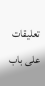تعليقات على باب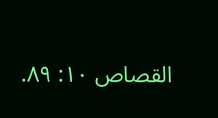القصاص ١٠: ٨٩.